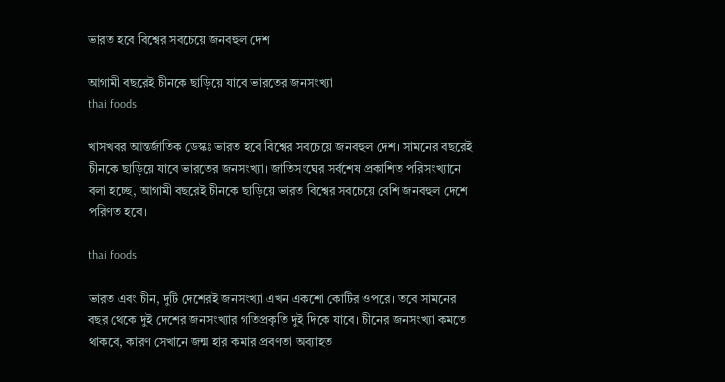ভারত হবে বিশ্বের সবচেয়ে জনবহুল দেশ

আগামী বছরেই চীনকে ছাড়িয়ে যাবে ভারতের জনসংখ্যা
thai foods

খাসখবর আন্তর্জাতিক ডেস্কঃ ভারত হবে বিশ্বের সবচেয়ে জনবহুল দেশ। সামনের বছরেই চীনকে ছাড়িয়ে যাবে ভারতের জনসংখ্যা। জাতিসংঘের সর্বশেষ প্রকাশিত পরিসংখ্যানে বলা হচ্ছে, আগামী বছরেই চীনকে ছাড়িয়ে ভারত বিশ্বের সবচেয়ে বেশি জনবহুল দেশে পরিণত হবে।

thai foods

ভারত এবং চীন, দুটি দেশেরই জনসংখ্যা এখন একশো কোটির ওপরে। তবে সামনের বছর থেকে দুই দেশের জনসংখ্যার গতিপ্রকৃতি দুই দিকে যাবে। চীনের জনসংখ্যা কমতে থাকবে, কারণ সেখানে জন্ম হার কমার প্রবণতা অব্যাহত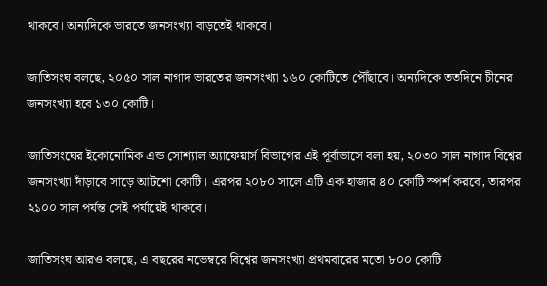থাকবে। অন্যদিকে ভারতে জনসংখ্যা বাড়তেই থাকবে।

জাতিসংঘ বলছে, ২০৫০ সাল নাগাদ ভারতের জনসংখ্যা ১৬০ কোটিতে পৌঁছাবে। অন্যদিকে ততদিনে চীনের জনসংখ্যা হবে ১৩০ কোটি।

জাতিসংঘের ইকোনোমিক এন্ড সোশ্যাল অ্যাফেয়ার্স বিভাগের এই পূর্বাভাসে বলা হয়, ২০৩০ সাল নাগাদ বিশ্বের জনসংখ্যা দাঁড়াবে সাড়ে আটশো কোটি। এরপর ২০৮০ সালে এটি এক হাজার ৪০ কোটি স্পর্শ করবে, তারপর ২১০০ সাল পর্যন্ত সেই পর্যায়েই থাকবে।

জাতিসংঘ আরও বলছে, এ বছরের নভেম্বরে বিশ্বের জনসংখ্যা প্রথমবারের মতো ৮০০ কোটি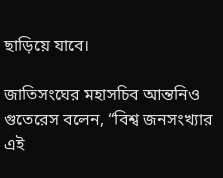ছাড়িয়ে যাবে।

জাতিসংঘের মহাসচিব আন্তনিও গুতেরেস বলেন, “বিশ্ব জনসংখ্যার এই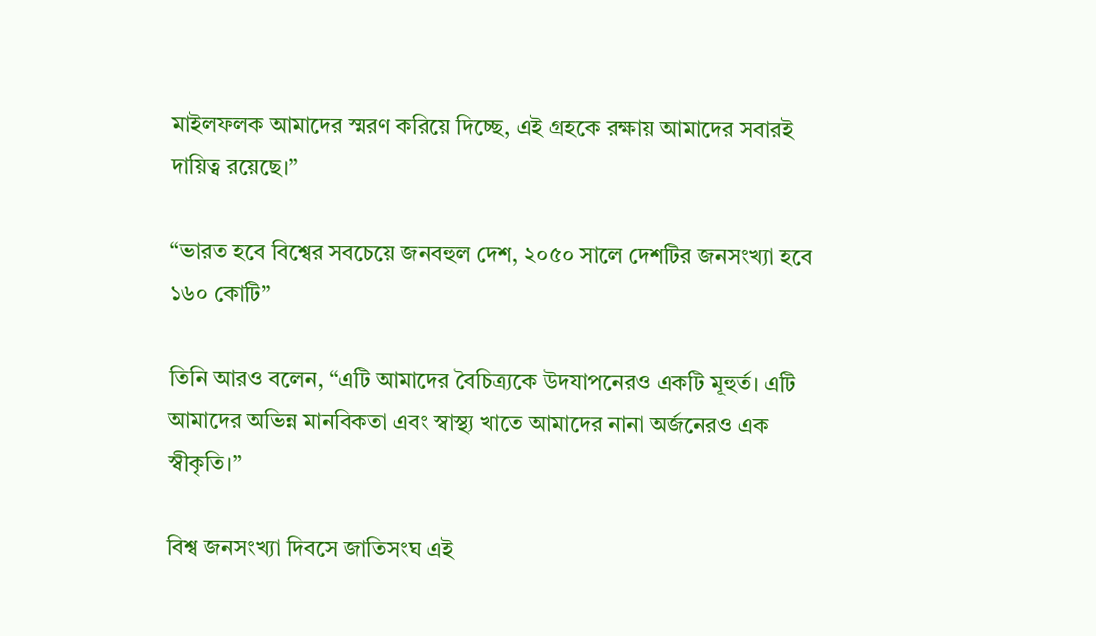মাইলফলক আমাদের স্মরণ করিয়ে দিচ্ছে, এই গ্রহকে রক্ষায় আমাদের সবারই দায়িত্ব রয়েছে।”

“ভারত হবে বিশ্বের সবচেয়ে জনবহুল দেশ, ২০৫০ সালে দেশটির জনসংখ্যা হবে ১৬০ কোটি”

তিনি আরও বলেন, “এটি আমাদের বৈচিত্র্যকে উদযাপনেরও একটি মূহুর্ত। এটি আমাদের অভিন্ন মানবিকতা এবং স্বাস্থ্য খাতে আমাদের নানা অর্জনেরও এক স্বীকৃতি।”

বিশ্ব জনসংখ্যা দিবসে জাতিসংঘ এই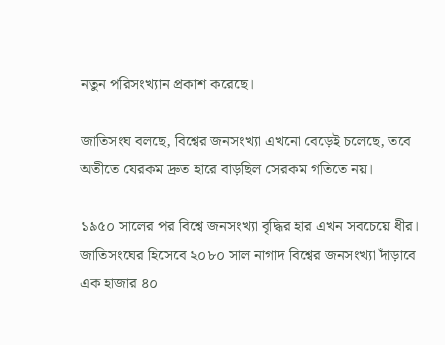নতুন পরিসংখ্যান প্রকাশ করেছে।

জাতিসংঘ বলছে, বিশ্বের জনসংখ্যা এখনো বেড়েই চলেছে, তবে অতীতে যেরকম দ্রুত হারে বাড়ছিল সেরকম গতিতে নয়।

১৯৫০ সালের পর বিশ্বে জনসংখ্যা বৃদ্ধির হার এখন সবচেয়ে ধীর। জাতিসংঘের হিসেবে ২০৮০ সাল নাগাদ বিশ্বের জনসংখ্যা দাঁড়াবে এক হাজার ৪০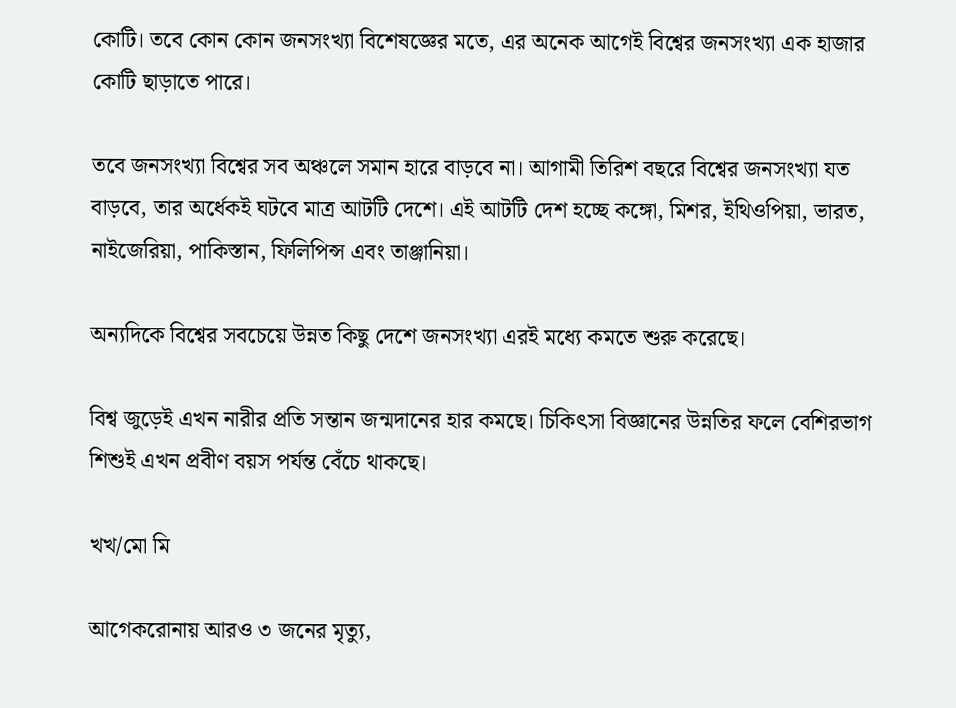কোটি। তবে কোন কোন জনসংখ্যা বিশেষজ্ঞের মতে, এর অনেক আগেই বিশ্বের জনসংখ্যা এক হাজার কোটি ছাড়াতে পারে।

তবে জনসংখ্যা বিশ্বের সব অঞ্চলে সমান হারে বাড়বে না। আগামী তিরিশ বছরে বিশ্বের জনসংখ্যা যত বাড়বে, তার অর্ধেকই ঘটবে মাত্র আটটি দেশে। এই আটটি দেশ হচ্ছে কঙ্গো, মিশর, ইথিওপিয়া, ভারত, নাইজেরিয়া, পাকিস্তান, ফিলিপিন্স এবং তাঞ্জানিয়া।

অন্যদিকে বিশ্বের সবচেয়ে উন্নত কিছু দেশে জনসংখ্যা এরই মধ্যে কমতে শুরু করেছে।

বিশ্ব জুড়েই এখন নারীর প্রতি সন্তান জন্মদানের হার কমছে। চিকিৎসা বিজ্ঞানের উন্নতির ফলে বেশিরভাগ শিশুই এখন প্রবীণ বয়স পর্যন্ত বেঁচে থাকছে।

খখ/মো মি

আগেকরোনায় আরও ৩ জনের মৃত্যু,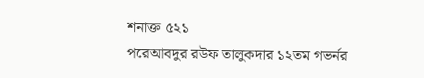শনাক্ত ৫২১
পরেআবদুর রউফ তালুকদার ১২তম গভর্নর